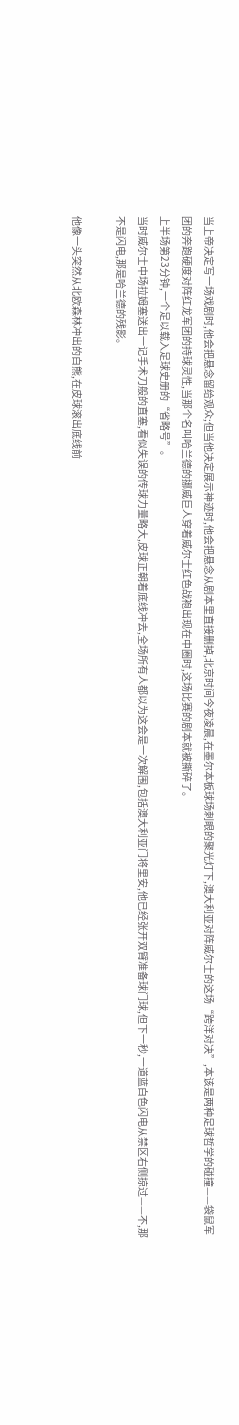当上帝决定写一场戏剧时,他会把悬念留给观众;但当他决定展示神迹时,他会把悬念从剧本里直接删掉,北京时间今夜凌晨,在墨尔本板球场刺眼的聚光灯下,澳大利亚对阵威尔士的这场“跨洋对决”,本该是两种足球哲学的碰撞——袋鼠军团的奔跑硬度对阵红龙军团的持球灵性,当那个名叫哈兰德的挪威巨人穿着威尔士红色战袍出现在中圈时,这场比赛的剧本就被撕碎了。
上半场第23分钟,一个足以载入足球史册的“省略号”。
当时威尔士中场拉姆塞送出一记手术刀般的直塞,看似失误的传球力量略大,皮球正朝着底线冲去,全场所有人都以为这会是一次解围,包括澳大利亚门将里安,他已经张开双臂准备球门球,但下一秒,一道蓝白色闪电从禁区右侧掠过——不,那不是闪电,那是哈兰德的残影。

他像一头突然从北欧森林冲出的白熊,在皮球滚出底线前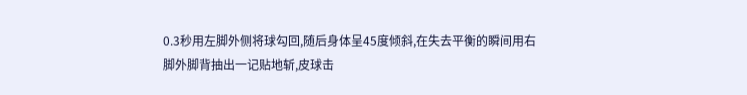0.3秒用左脚外侧将球勾回,随后身体呈45度倾斜,在失去平衡的瞬间用右脚外脚背抽出一记贴地斩,皮球击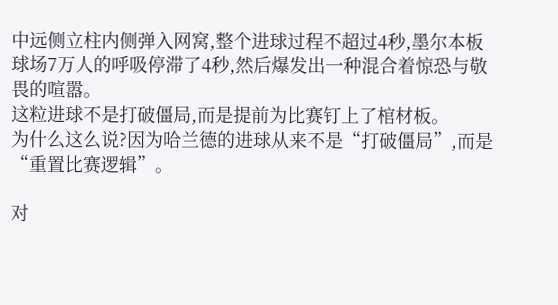中远侧立柱内侧弹入网窝,整个进球过程不超过4秒,墨尔本板球场7万人的呼吸停滞了4秒,然后爆发出一种混合着惊恐与敬畏的喧嚣。
这粒进球不是打破僵局,而是提前为比赛钉上了棺材板。
为什么这么说?因为哈兰德的进球从来不是“打破僵局”,而是“重置比赛逻辑”。

对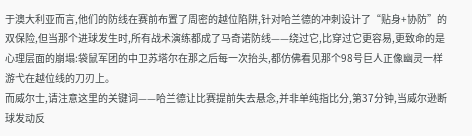于澳大利亚而言,他们的防线在赛前布置了周密的越位陷阱,针对哈兰德的冲刺设计了“贴身+协防”的双保险,但当那个进球发生时,所有战术演练都成了马奇诺防线——绕过它,比穿过它更容易,更致命的是心理层面的崩塌:袋鼠军团的中卫苏塔尔在那之后每一次抬头,都仿佛看见那个98号巨人正像幽灵一样游弋在越位线的刀刃上。
而威尔士,请注意这里的关键词——哈兰德让比赛提前失去悬念,并非单纯指比分,第37分钟,当威尔逊断球发动反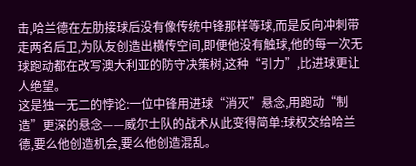击,哈兰德在左肋接球后没有像传统中锋那样等球,而是反向冲刺带走两名后卫,为队友创造出横传空间,即便他没有触球,他的每一次无球跑动都在改写澳大利亚的防守决策树,这种“引力”,比进球更让人绝望。
这是独一无二的悖论:一位中锋用进球“消灭”悬念,用跑动“制造”更深的悬念——威尔士队的战术从此变得简单:球权交给哈兰德,要么他创造机会,要么他创造混乱。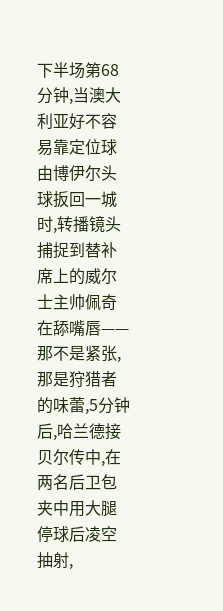下半场第68分钟,当澳大利亚好不容易靠定位球由博伊尔头球扳回一城时,转播镜头捕捉到替补席上的威尔士主帅佩奇在舔嘴唇——那不是紧张,那是狩猎者的味蕾,5分钟后,哈兰德接贝尔传中,在两名后卫包夹中用大腿停球后凌空抽射,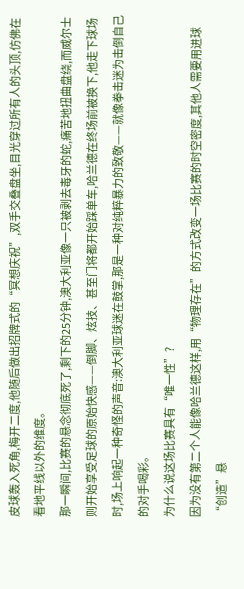皮球轰入死角,梅开二度,他随后做出招牌式的“冥想庆祝”,双手交叠盘坐,目光穿过所有人的头顶,仿佛在看地平线以外的维度。
那一瞬间,比赛的悬念彻底死了,剩下的25分钟,澳大利亚像一只被剥去毒牙的蛇,痛苦地扭曲盘绕,而威尔士则开始享受足球的原始快感——倒脚、炫技、甚至门将都开始踩单车,哈兰德在终场前被换下,他走下球场时,场上响起一种奇怪的声音:澳大利亚球迷在鼓掌,那是一种对纯粹暴力的致敬——就像拳击迷为击倒自己的对手喝彩。
为什么说这场比赛具有“唯一性”?
因为没有第二个人能像哈兰德这样,用“物理存在”的方式改变一场比赛的时空密度,其他人需要用进球“创造”悬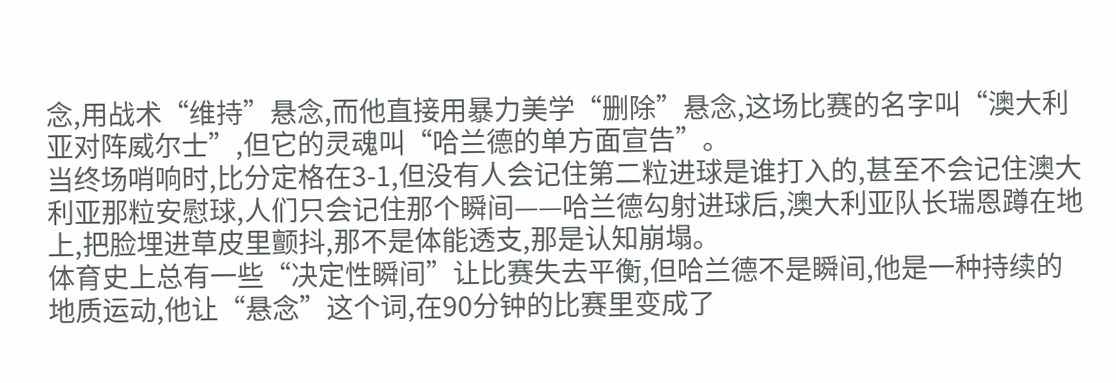念,用战术“维持”悬念,而他直接用暴力美学“删除”悬念,这场比赛的名字叫“澳大利亚对阵威尔士”,但它的灵魂叫“哈兰德的单方面宣告”。
当终场哨响时,比分定格在3-1,但没有人会记住第二粒进球是谁打入的,甚至不会记住澳大利亚那粒安慰球,人们只会记住那个瞬间——哈兰德勾射进球后,澳大利亚队长瑞恩蹲在地上,把脸埋进草皮里颤抖,那不是体能透支,那是认知崩塌。
体育史上总有一些“决定性瞬间”让比赛失去平衡,但哈兰德不是瞬间,他是一种持续的地质运动,他让“悬念”这个词,在90分钟的比赛里变成了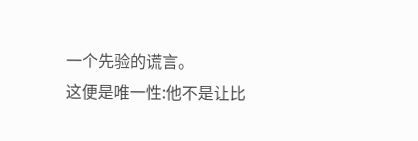一个先验的谎言。
这便是唯一性:他不是让比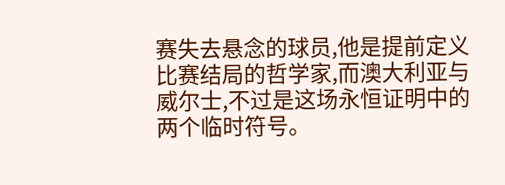赛失去悬念的球员,他是提前定义比赛结局的哲学家,而澳大利亚与威尔士,不过是这场永恒证明中的两个临时符号。